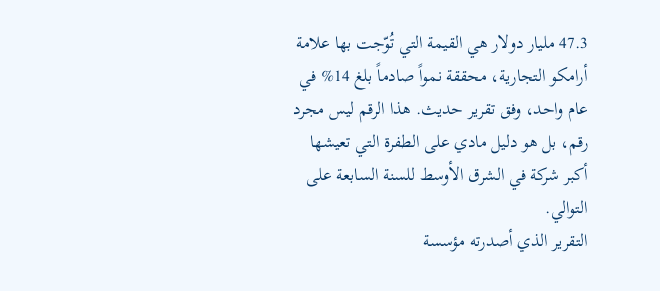47.3 مليار دولار هي القيمة التي تُوّجت بها علامة أرامكو التجارية، محققة نمواً صادماً بلغ 14% في عام واحد، وفق تقرير حديث. هذا الرقم ليس مجرد رقم، بل هو دليل مادي على الطفرة التي تعيشها أكبر شركة في الشرق الأوسط للسنة السابعة على التوالي.
التقرير الذي أصدرته مؤسسة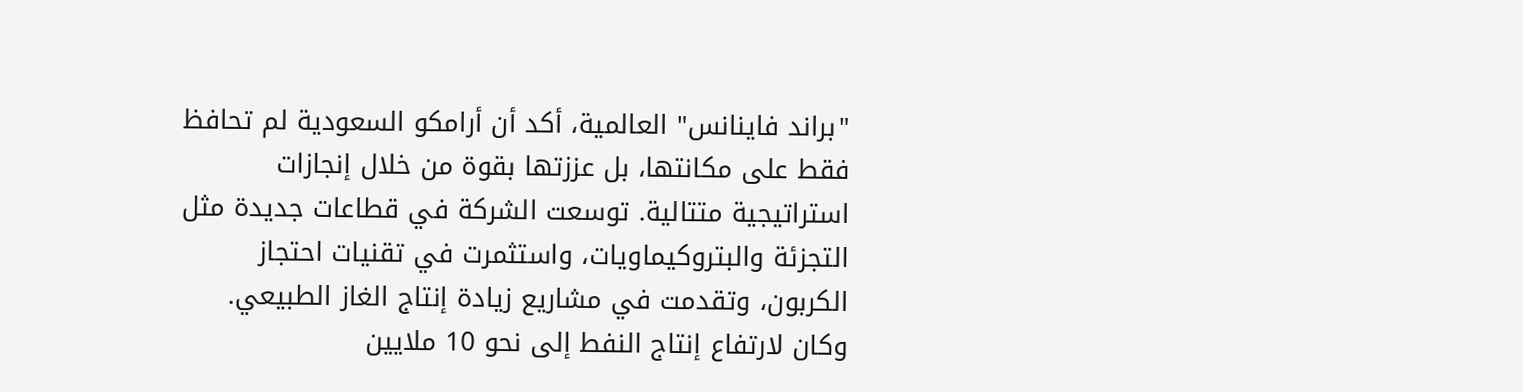"براند فاينانس" العالمية، أكد أن أرامكو السعودية لم تحافظ فقط على مكانتها، بل عززتها بقوة من خلال إنجازات استراتيجية متتالية. توسعت الشركة في قطاعات جديدة مثل التجزئة والبتروكيماويات، واستثمرت في تقنيات احتجاز الكربون، وتقدمت في مشاريع زيادة إنتاج الغاز الطبيعي.
وكان لارتفاع إنتاج النفط إلى نحو 10 ملايين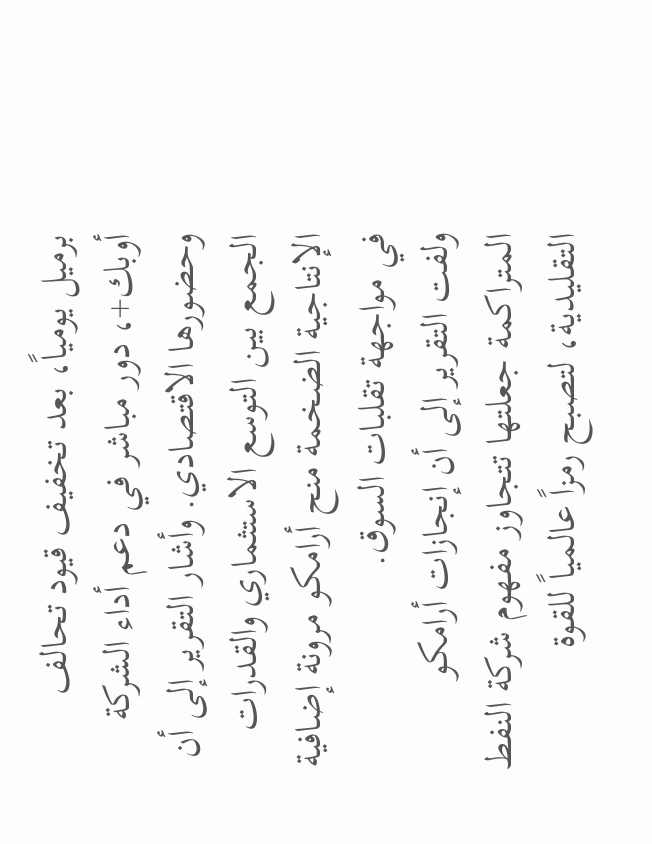برميل يومياً، بعد تخفيف قيود تحالف أوبك+، دور مباشر في دعم أداء الشركة وحضورها الاقتصادي. وأشار التقرير إلى أن الجمع بين التوسع الاستثماري والقدرات الإنتاجية الضخمة منح أرامكو مرونة إضافية في مواجهة تقلبات السوق.
ولفت التقرير إلى أن إنجازات أرامكو المتراكمة جعلتها تتجاوز مفهوم شركة النفط التقليدية، لتصبح رمزاً عالمياً للقوة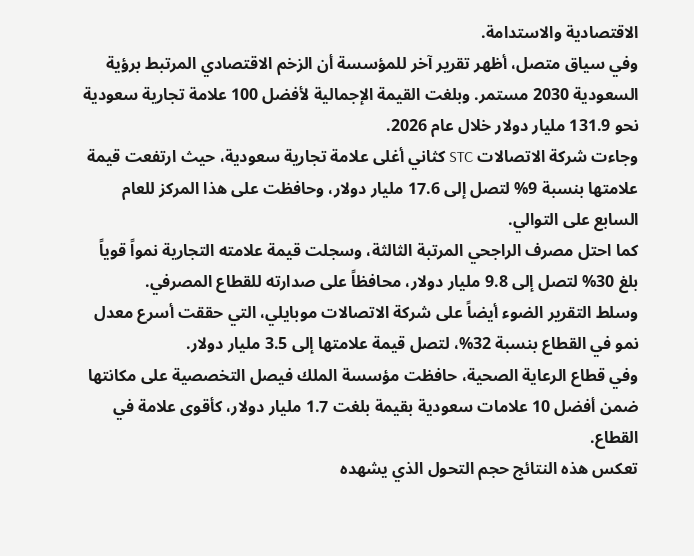الاقتصادية والاستدامة.
وفي سياق متصل، أظهر تقرير آخر للمؤسسة أن الزخم الاقتصادي المرتبط برؤية السعودية 2030 مستمر. وبلغت القيمة الإجمالية لأفضل 100 علامة تجارية سعودية نحو 131.9 مليار دولار خلال عام 2026.
وجاءت شركة الاتصالات STC كثاني أغلى علامة تجارية سعودية، حيث ارتفعت قيمة علامتها بنسبة 9% لتصل إلى 17.6 مليار دولار، وحافظت على هذا المركز للعام السابع على التوالي.
كما احتل مصرف الراجحي المرتبة الثالثة، وسجلت قيمة علامته التجارية نمواً قوياً بلغ 30% لتصل إلى 9.8 مليار دولار، محافظاً على صدارته للقطاع المصرفي.
وسلط التقرير الضوء أيضاً على شركة الاتصالات موبايلي، التي حققت أسرع معدل نمو في القطاع بنسبة 32%، لتصل قيمة علامتها إلى 3.5 مليار دولار.
وفي قطاع الرعاية الصحية، حافظت مؤسسة الملك فيصل التخصصية على مكانتها ضمن أفضل 10 علامات سعودية بقيمة بلغت 1.7 مليار دولار، كأقوى علامة في القطاع.
تعكس هذه النتائج حجم التحول الذي يشهده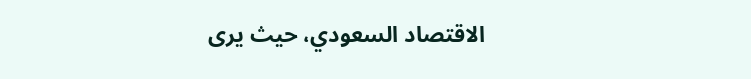الاقتصاد السعودي، حيث يرى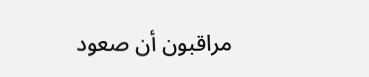مراقبون أن صعود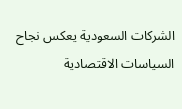الشركات السعودية يعكس نجاح السياسات الاقتصادية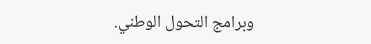وبرامج التحول الوطني.